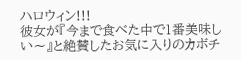ハロウィン!!!
彼女が『今まで食べた中で1番美味しい〜』と絶賛したお気に入りのカボチ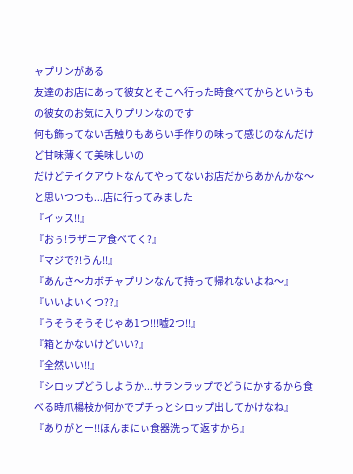ャプリンがある
友達のお店にあって彼女とそこへ行った時食べてからというもの彼女のお気に入りプリンなのです
何も飾ってない舌触りもあらい手作りの味って感じのなんだけど甘味薄くて美味しいの
だけどテイクアウトなんてやってないお店だからあかんかな〜と思いつつも...店に行ってみました
『イッス!!』
『おぅ!ラザニア食べてく?』
『マジで?!うん!!』
『あんさ〜カボチャプリンなんて持って帰れないよね〜』
『いいよいくつ??』
『うそうそうそじゃあ1つ!!!嘘2つ!!』
『箱とかないけどいい?』
『全然いい!!』
『シロップどうしようか...サランラップでどうにかするから食べる時爪楊枝か何かでプチっとシロップ出してかけなね』
『ありがとー!!ほんまにぃ食器洗って返すから』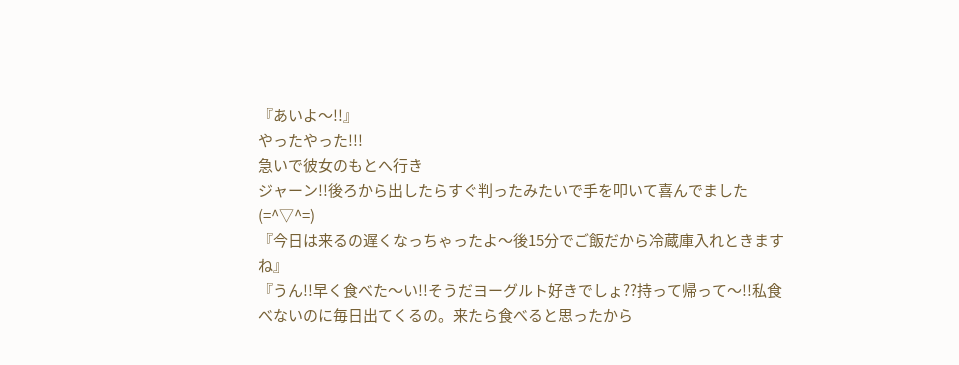『あいよ〜!!』
やったやった!!!
急いで彼女のもとへ行き
ジャーン!!後ろから出したらすぐ判ったみたいで手を叩いて喜んでました(=^▽^=)
『今日は来るの遅くなっちゃったよ〜後15分でご飯だから冷蔵庫入れときますね』
『うん!!早く食べた〜い!!そうだヨーグルト好きでしょ??持って帰って〜!!私食べないのに毎日出てくるの。来たら食べると思ったから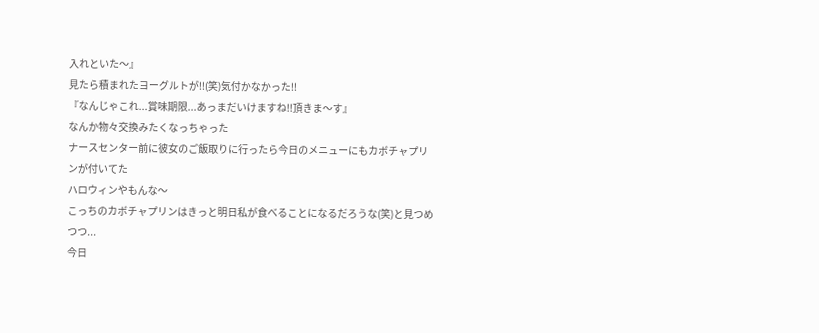入れといた〜』
見たら積まれたヨーグルトが!!(笑)気付かなかった!!
『なんじゃこれ...賞味期限...あっまだいけますね!!頂きま〜す』
なんか物々交換みたくなっちゃった
ナースセンター前に彼女のご飯取りに行ったら今日のメニューにもカボチャプリンが付いてた
ハロウィンやもんな〜
こっちのカボチャプリンはきっと明日私が食べることになるだろうな(笑)と見つめつつ...
今日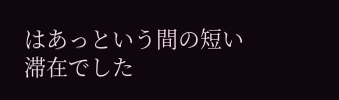はあっという間の短い滞在でした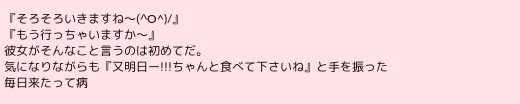『そろそろいきますね〜(^O^)/』
『もう行っちゃいますか〜』
彼女がそんなこと言うのは初めてだ。
気になりながらも『又明日ー!!!ちゃんと食べて下さいね』と手を振った
毎日来たって病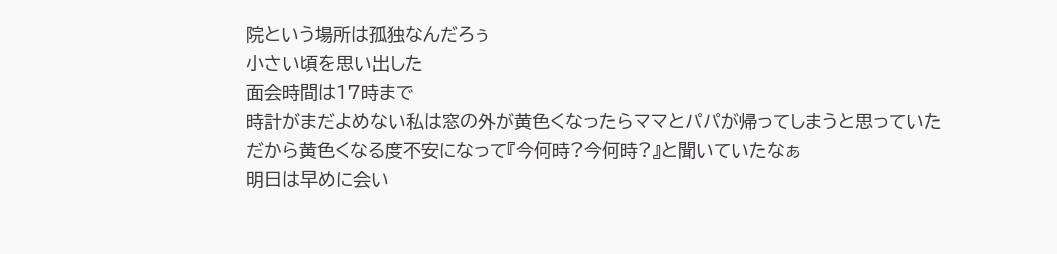院という場所は孤独なんだろぅ
小さい頃を思い出した
面会時間は17時まで
時計がまだよめない私は窓の外が黄色くなったらママとパパが帰ってしまうと思っていた
だから黄色くなる度不安になって『今何時?今何時?』と聞いていたなぁ
明日は早めに会い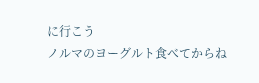に行こう
ノルマのヨーグルト食べてからね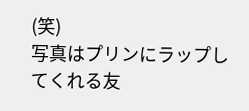(笑)
写真はプリンにラップしてくれる友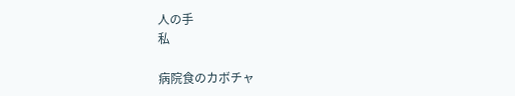人の手
私

病院食のカボチャ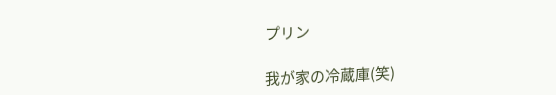プリン

我が家の冷蔵庫(笑)